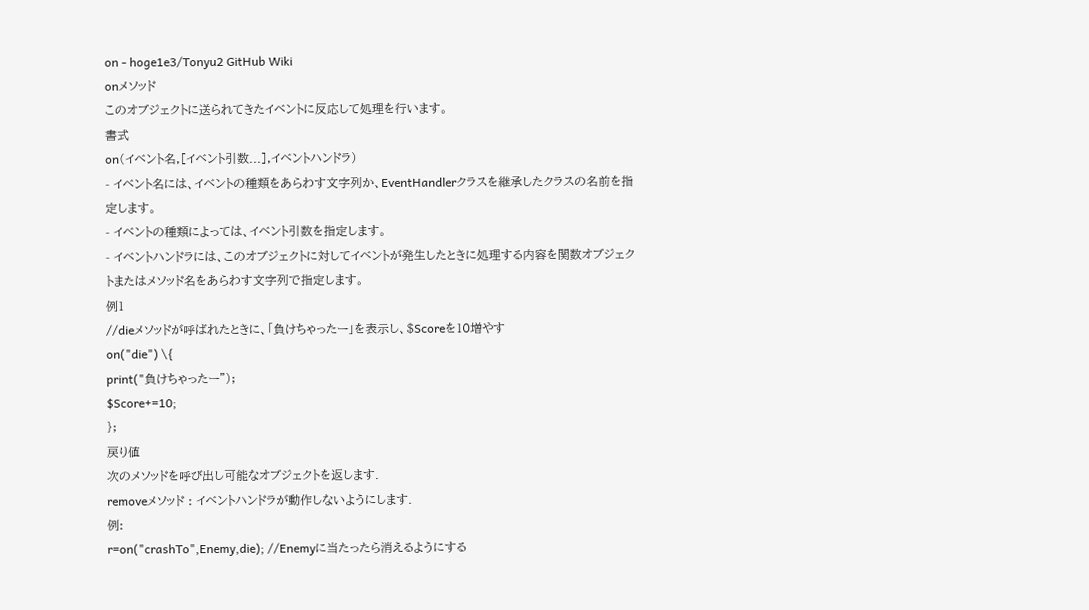on - hoge1e3/Tonyu2 GitHub Wiki
onメソッド
このオブジェクトに送られてきたイベントに反応して処理を行います。
書式
on(イベント名,[イベント引数...],イベントハンドラ)
- イベント名には、イベントの種類をあらわす文字列か、EventHandlerクラスを継承したクラスの名前を指定します。
- イベントの種類によっては、イベント引数を指定します。
- イベントハンドラには、このオブジェクトに対してイベントが発生したときに処理する内容を関数オブジェクトまたはメソッド名をあらわす文字列で指定します。
例1
//dieメソッドが呼ばれたときに、「負けちゃったー」を表示し、$Scoreを10増やす
on("die") \{
print("負けちゃったー");
$Score+=10;
};
戻り値
次のメソッドを呼び出し可能なオブジェクトを返します.
removeメソッド : イベントハンドラが動作しないようにします.
例:
r=on("crashTo",Enemy,die); //Enemyに当たったら消えるようにする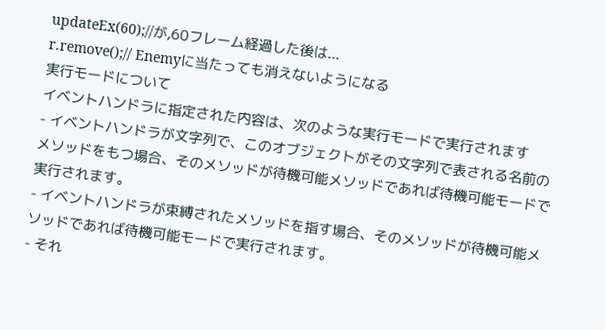updateEx(60);//が,60フレーム経過した後は...
r.remove();// Enemyに当たっても消えないようになる
実行モードについて
イベントハンドラに指定された内容は、次のような実行モードで実行されます
- イベントハンドラが文字列で、このオブジェクトがその文字列で表される名前のメソッドをもつ場合、そのメソッドが待機可能メソッドであれば待機可能モードで実行されます。
- イベントハンドラが束縛されたメソッドを指す場合、そのメソッドが待機可能メソッドであれば待機可能モードで実行されます。
- それ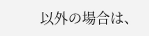以外の場合は、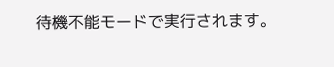待機不能モードで実行されます。